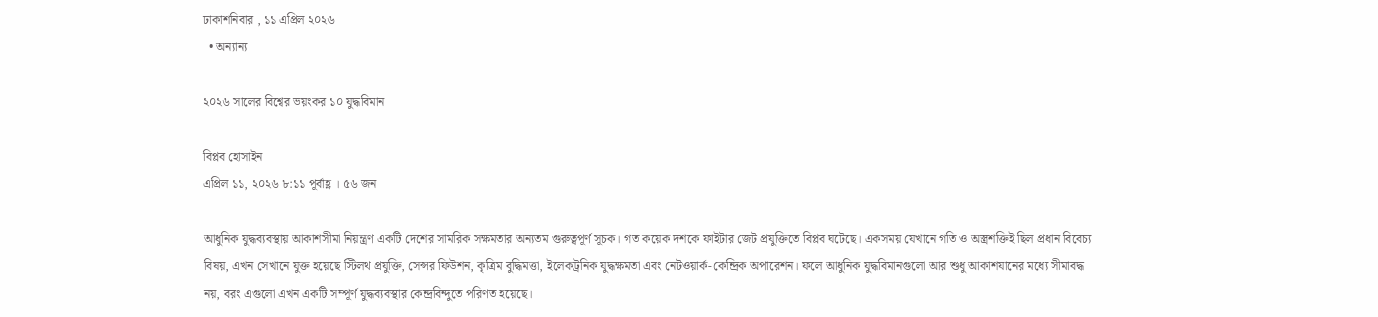ঢাকাশনিবার , ১১ এপ্রিল ২০২৬
  • অন্যান্য

২০২৬ সালের বিশ্বের ভয়ংকর ১০ যুদ্ধবিমান

বিপ্লব হোসাইন
এপ্রিল ১১, ২০২৬ ৮:১১ পূর্বাহ্ণ । ৫৬ জন

আধুনিক যুদ্ধব্যবস্থায় আকাশসীমা নিয়ন্ত্রণ একটি দেশের সামরিক সক্ষমতার অন্যতম গুরুত্বপূর্ণ সূচক। গত কয়েক দশকে ফাইটার জেট প্রযুক্তিতে বিপ্লব ঘটেছে। একসময় যেখানে গতি ও অস্ত্রশক্তিই ছিল প্রধান বিবেচ্য বিষয়, এখন সেখানে যুক্ত হয়েছে স্টিলথ প্রযুক্তি, সেন্সর ফিউশন, কৃত্রিম বুদ্ধিমত্তা, ইলেকট্রনিক যুদ্ধক্ষমতা এবং নেটওয়ার্ক-কেন্দ্রিক অপারেশন। ফলে আধুনিক যুদ্ধবিমানগুলো আর শুধু আকাশযানের মধ্যে সীমাবদ্ধ নয়, বরং এগুলো এখন একটি সম্পূর্ণ যুদ্ধব্যবস্থার কেন্দ্রবিন্দুতে পরিণত হয়েছে।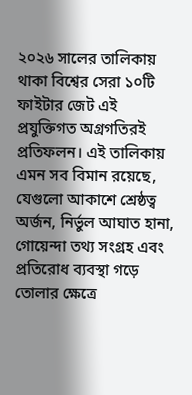২০২৬ সালের তালিকায় থাকা বিশ্বের সেরা ১০টি ফাইটার জেট এই প্রযুক্তিগত অগ্রগতিরই প্রতিফলন। এই তালিকায় এমন সব বিমান রয়েছে, যেগুলো আকাশে শ্রেষ্ঠত্ব অর্জন, নির্ভুল আঘাত হানা, গোয়েন্দা তথ্য সংগ্রহ এবং প্রতিরোধ ব্যবস্থা গড়ে তোলার ক্ষেত্রে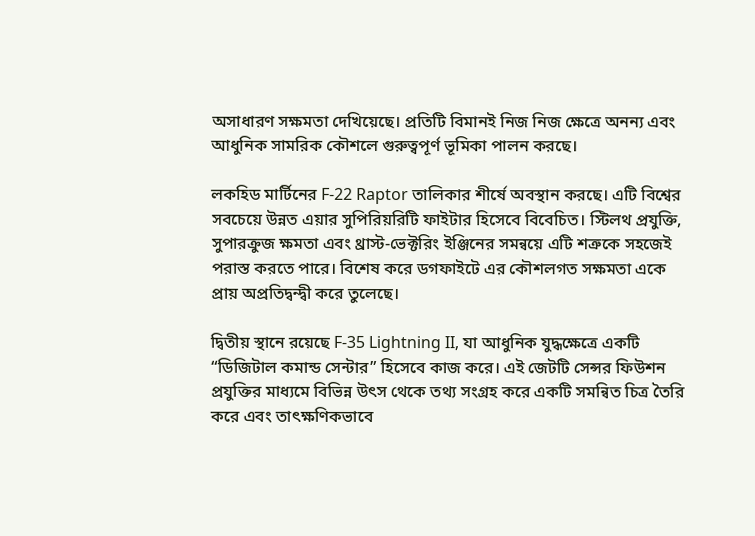অসাধারণ সক্ষমতা দেখিয়েছে। প্রতিটি বিমানই নিজ নিজ ক্ষেত্রে অনন্য এবং আধুনিক সামরিক কৌশলে গুরুত্বপূর্ণ ভূমিকা পালন করছে।

লকহিড মার্টিনের F-22 Raptor তালিকার শীর্ষে অবস্থান করছে। এটি বিশ্বের সবচেয়ে উন্নত এয়ার সুপিরিয়রিটি ফাইটার হিসেবে বিবেচিত। স্টিলথ প্রযুক্তি, সুপারক্রুজ ক্ষমতা এবং থ্রাস্ট-ভেক্টরিং ইঞ্জিনের সমন্বয়ে এটি শত্রুকে সহজেই পরাস্ত করতে পারে। বিশেষ করে ডগফাইটে এর কৌশলগত সক্ষমতা একে প্রায় অপ্রতিদ্বন্দ্বী করে তুলেছে।

দ্বিতীয় স্থানে রয়েছে F-35 Lightning II, যা আধুনিক যুদ্ধক্ষেত্রে একটি “ডিজিটাল কমান্ড সেন্টার” হিসেবে কাজ করে। এই জেটটি সেন্সর ফিউশন প্রযুক্তির মাধ্যমে বিভিন্ন উৎস থেকে তথ্য সংগ্রহ করে একটি সমন্বিত চিত্র তৈরি করে এবং তাৎক্ষণিকভাবে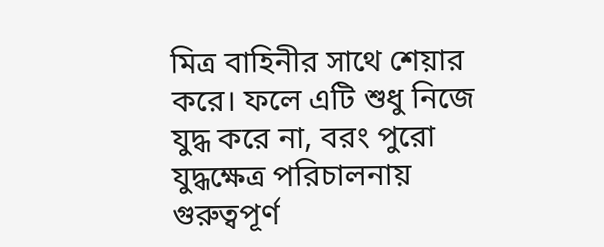মিত্র বাহিনীর সাথে শেয়ার করে। ফলে এটি শুধু নিজে যুদ্ধ করে না, বরং পুরো যুদ্ধক্ষেত্র পরিচালনায় গুরুত্বপূর্ণ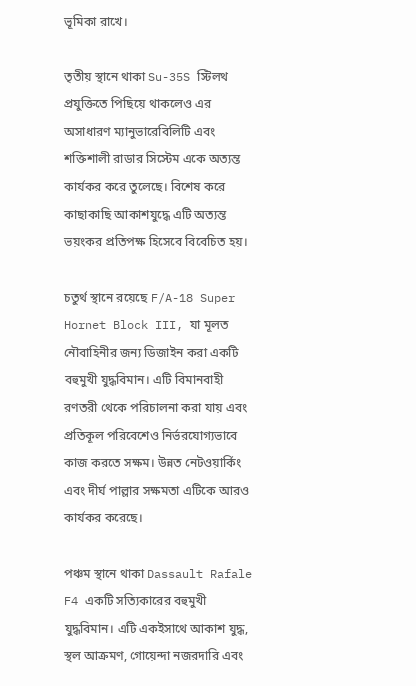ভূমিকা রাখে।

তৃতীয় স্থানে থাকা Su-35S স্টিলথ প্রযুক্তিতে পিছিয়ে থাকলেও এর অসাধারণ ম্যানুভারেবিলিটি এবং শক্তিশালী রাডার সিস্টেম একে অত্যন্ত কার্যকর করে তুলেছে। বিশেষ করে কাছাকাছি আকাশযুদ্ধে এটি অত্যন্ত ভয়ংকর প্রতিপক্ষ হিসেবে বিবেচিত হয়।

চতুর্থ স্থানে রয়েছে F/A-18 Super Hornet Block III, যা মূলত নৌবাহিনীর জন্য ডিজাইন করা একটি বহুমুখী যুদ্ধবিমান। এটি বিমানবাহী রণতরী থেকে পরিচালনা করা যায় এবং প্রতিকূল পরিবেশেও নির্ভরযোগ্যভাবে কাজ করতে সক্ষম। উন্নত নেটওয়ার্কিং এবং দীর্ঘ পাল্লার সক্ষমতা এটিকে আরও কার্যকর করেছে।

পঞ্চম স্থানে থাকা Dassault Rafale F4 একটি সত্যিকারের বহুমুখী যুদ্ধবিমান। এটি একইসাথে আকাশ যুদ্ধ, স্থল আক্রমণ, গোয়েন্দা নজরদারি এবং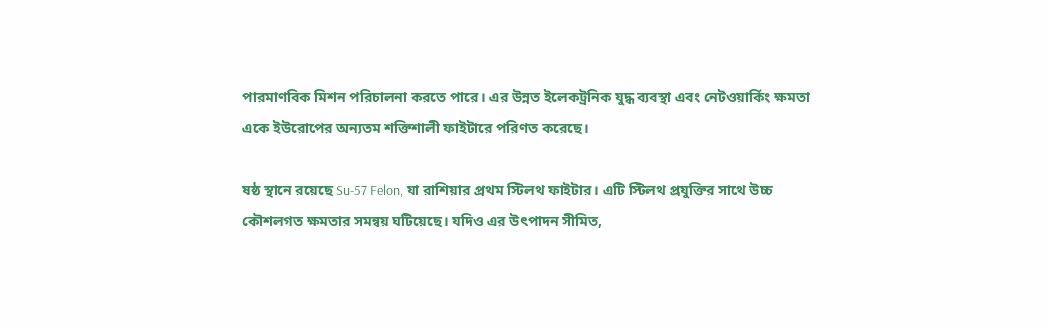পারমাণবিক মিশন পরিচালনা করতে পারে। এর উন্নত ইলেকট্রনিক যুদ্ধ ব্যবস্থা এবং নেটওয়ার্কিং ক্ষমতা একে ইউরোপের অন্যতম শক্তিশালী ফাইটারে পরিণত করেছে।

ষষ্ঠ স্থানে রয়েছে Su-57 Felon, যা রাশিয়ার প্রথম স্টিলথ ফাইটার। এটি স্টিলথ প্রযুক্তির সাথে উচ্চ কৌশলগত ক্ষমতার সমন্বয় ঘটিয়েছে। যদিও এর উৎপাদন সীমিত,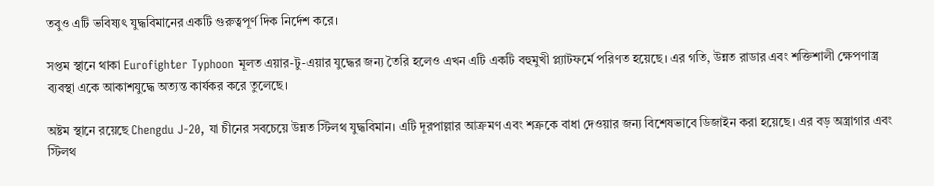তবুও এটি ভবিষ্যৎ যুদ্ধবিমানের একটি গুরুত্বপূর্ণ দিক নির্দেশ করে।

সপ্তম স্থানে থাকা Eurofighter Typhoon মূলত এয়ার-টু-এয়ার যুদ্ধের জন্য তৈরি হলেও এখন এটি একটি বহুমুখী প্ল্যাটফর্মে পরিণত হয়েছে। এর গতি, উন্নত রাডার এবং শক্তিশালী ক্ষেপণাস্ত্র ব্যবস্থা একে আকাশযুদ্ধে অত্যন্ত কার্যকর করে তুলেছে।

অষ্টম স্থানে রয়েছে Chengdu J-20, যা চীনের সবচেয়ে উন্নত স্টিলথ যুদ্ধবিমান। এটি দূরপাল্লার আক্রমণ এবং শত্রুকে বাধা দেওয়ার জন্য বিশেষভাবে ডিজাইন করা হয়েছে। এর বড় অস্ত্রাগার এবং স্টিলথ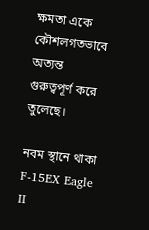ক্ষমতা একে কৌশলগতভাবে অত্যন্ত গুরুত্বপূর্ণ করে তুলেছে।

নবম স্থানে থাকা F-15EX Eagle II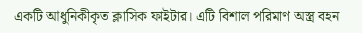একটি আধুনিকীকৃত ক্লাসিক ফাইটার। এটি বিশাল পরিমাণ অস্ত্র বহন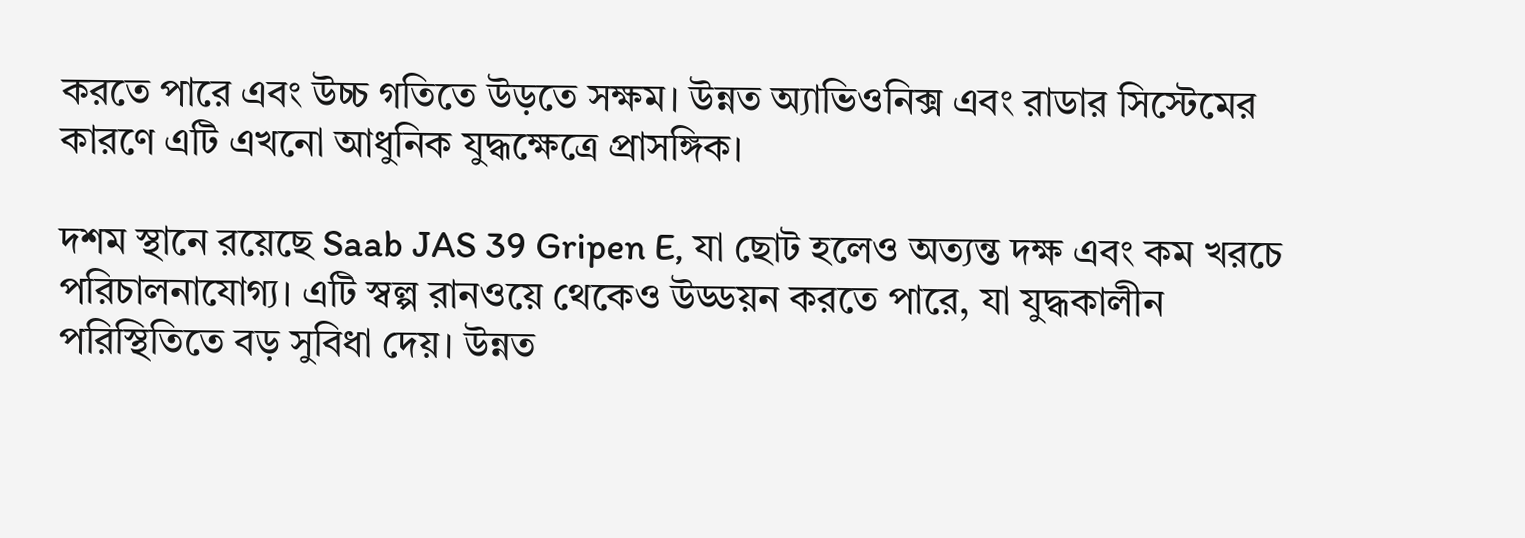করতে পারে এবং উচ্চ গতিতে উড়তে সক্ষম। উন্নত অ্যাভিওনিক্স এবং রাডার সিস্টেমের কারণে এটি এখনো আধুনিক যুদ্ধক্ষেত্রে প্রাসঙ্গিক।

দশম স্থানে রয়েছে Saab JAS 39 Gripen E, যা ছোট হলেও অত্যন্ত দক্ষ এবং কম খরচে পরিচালনাযোগ্য। এটি স্বল্প রানওয়ে থেকেও উড্ডয়ন করতে পারে, যা যুদ্ধকালীন পরিস্থিতিতে বড় সুবিধা দেয়। উন্নত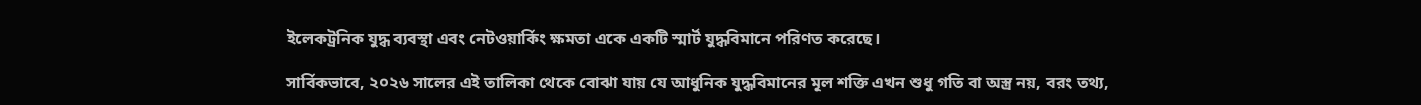ইলেকট্রনিক যুদ্ধ ব্যবস্থা এবং নেটওয়ার্কিং ক্ষমতা একে একটি স্মার্ট যুদ্ধবিমানে পরিণত করেছে।

সার্বিকভাবে, ২০২৬ সালের এই তালিকা থেকে বোঝা যায় যে আধুনিক যুদ্ধবিমানের মূল শক্তি এখন শুধু গতি বা অস্ত্র নয়, বরং তথ্য,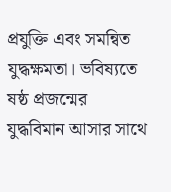প্রযুক্তি এবং সমন্বিত যুদ্ধক্ষমতা। ভবিষ্যতে ষষ্ঠ প্রজন্মের যুদ্ধবিমান আসার সাথে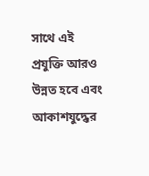সাথে এই প্রযুক্তি আরও উন্নত হবে এবং আকাশযুদ্ধের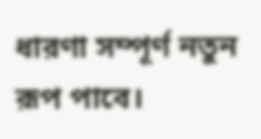ধারণা সম্পূর্ণ নতুন রূপ পাবে।